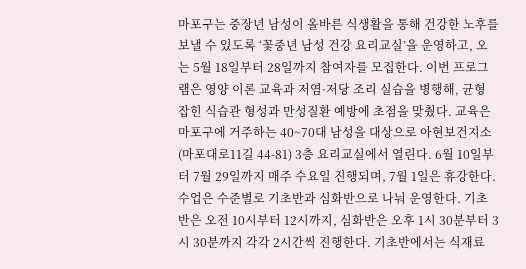마포구는 중장년 남성이 올바른 식생활을 통해 건강한 노후를 보낼 수 있도록 ‘꽃중년 남성 건강 요리교실’을 운영하고, 오는 5월 18일부터 28일까지 참여자를 모집한다. 이번 프로그램은 영양 이론 교육과 저염·저당 조리 실습을 병행해, 균형 잡힌 식습관 형성과 만성질환 예방에 초점을 맞췄다. 교육은 마포구에 거주하는 40~70대 남성을 대상으로 아현보건지소(마포대로11길 44-81) 3층 요리교실에서 열린다. 6월 10일부터 7월 29일까지 매주 수요일 진행되며, 7월 1일은 휴강한다. 수업은 수준별로 기초반과 심화반으로 나눠 운영한다. 기초반은 오전 10시부터 12시까지, 심화반은 오후 1시 30분부터 3시 30분까지 각각 2시간씩 진행한다. 기초반에서는 식재료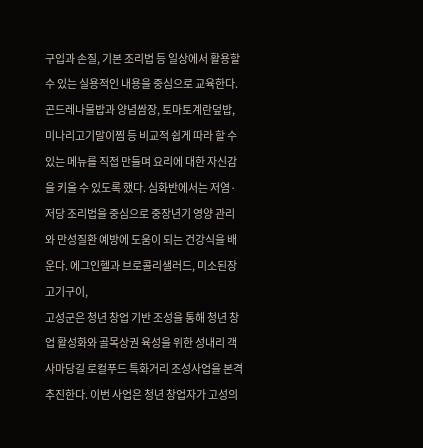구입과 손질, 기본 조리법 등 일상에서 활용할 수 있는 실용적인 내용을 중심으로 교육한다. 곤드레나물밥과 양념쌈장, 토마토계란덮밥, 미나리고기말이찜 등 비교적 쉽게 따라 할 수 있는 메뉴를 직접 만들며 요리에 대한 자신감을 키울 수 있도록 했다. 심화반에서는 저염·저당 조리법을 중심으로 중장년기 영양 관리와 만성질환 예방에 도움이 되는 건강식을 배운다. 에그인헬과 브로콜리샐러드, 미소된장 고기구이,
고성군은 청년 창업 기반 조성을 통해 청년 창업 활성화와 골목상권 육성을 위한 성내리 객사마당길 로컬푸드 특화거리 조성사업을 본격 추진한다. 이번 사업은 청년 창업자가 고성의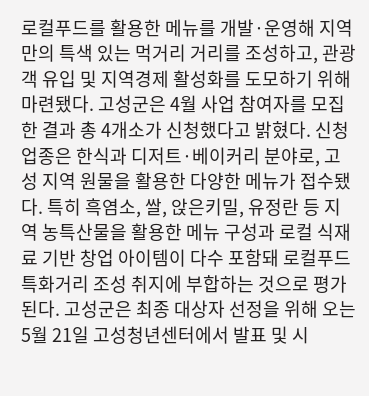로컬푸드를 활용한 메뉴를 개발·운영해 지역만의 특색 있는 먹거리 거리를 조성하고, 관광객 유입 및 지역경제 활성화를 도모하기 위해 마련됐다. 고성군은 4월 사업 참여자를 모집한 결과 총 4개소가 신청했다고 밝혔다. 신청 업종은 한식과 디저트·베이커리 분야로, 고성 지역 원물을 활용한 다양한 메뉴가 접수됐다. 특히 흑염소, 쌀, 앉은키밀, 유정란 등 지역 농특산물을 활용한 메뉴 구성과 로컬 식재료 기반 창업 아이템이 다수 포함돼 로컬푸드 특화거리 조성 취지에 부합하는 것으로 평가된다. 고성군은 최종 대상자 선정을 위해 오는 5월 21일 고성청년센터에서 발표 및 시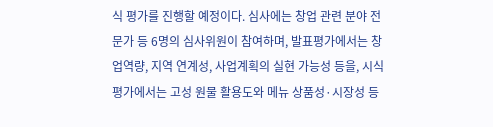식 평가를 진행할 예정이다. 심사에는 창업 관련 분야 전문가 등 6명의 심사위원이 참여하며, 발표평가에서는 창업역량, 지역 연계성, 사업계획의 실현 가능성 등을, 시식평가에서는 고성 원물 활용도와 메뉴 상품성·시장성 등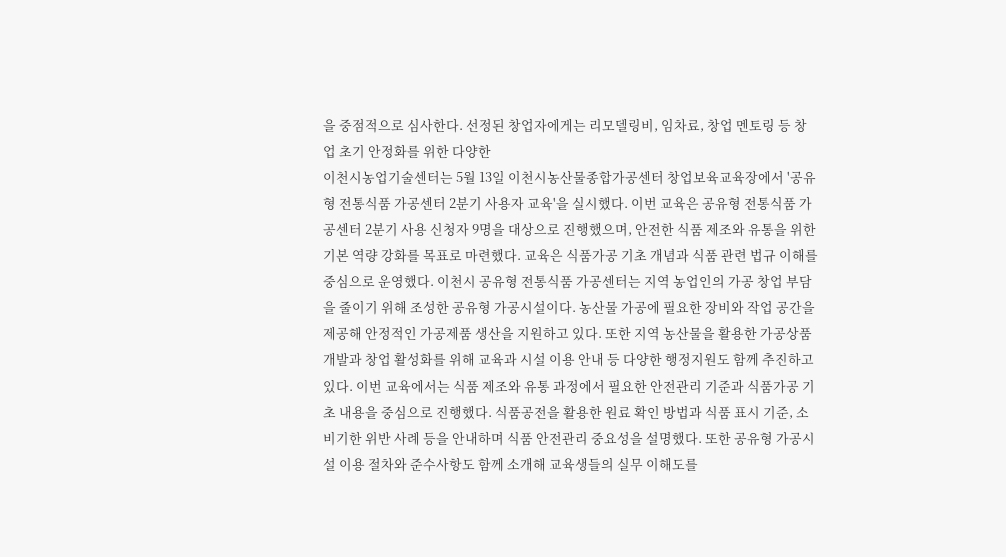을 중점적으로 심사한다. 선정된 창업자에게는 리모델링비, 임차료, 창업 멘토링 등 창업 초기 안정화를 위한 다양한
이천시농업기술센터는 5월 13일 이천시농산물종합가공센터 창업보육교육장에서 '공유형 전통식품 가공센터 2분기 사용자 교육'을 실시했다. 이번 교육은 공유형 전통식품 가공센터 2분기 사용 신청자 9명을 대상으로 진행했으며, 안전한 식품 제조와 유통을 위한 기본 역량 강화를 목표로 마련했다. 교육은 식품가공 기초 개념과 식품 관련 법규 이해를 중심으로 운영했다. 이천시 공유형 전통식품 가공센터는 지역 농업인의 가공 창업 부담을 줄이기 위해 조성한 공유형 가공시설이다. 농산물 가공에 필요한 장비와 작업 공간을 제공해 안정적인 가공제품 생산을 지원하고 있다. 또한 지역 농산물을 활용한 가공상품 개발과 창업 활성화를 위해 교육과 시설 이용 안내 등 다양한 행정지원도 함께 추진하고 있다. 이번 교육에서는 식품 제조와 유통 과정에서 필요한 안전관리 기준과 식품가공 기초 내용을 중심으로 진행했다. 식품공전을 활용한 원료 확인 방법과 식품 표시 기준, 소비기한 위반 사례 등을 안내하며 식품 안전관리 중요성을 설명했다. 또한 공유형 가공시설 이용 절차와 준수사항도 함께 소개해 교육생들의 실무 이해도를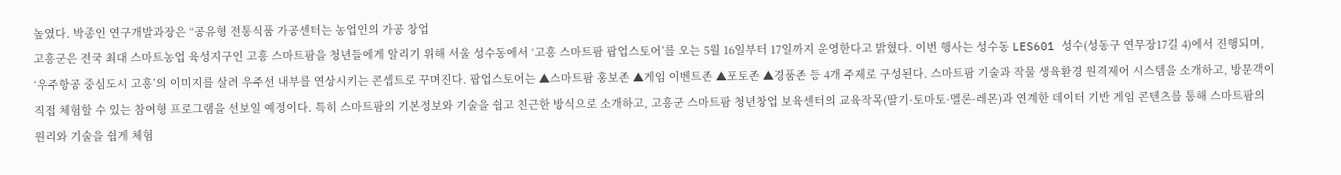높였다. 박종인 연구개발과장은 “공유형 전통식품 가공센터는 농업인의 가공 창업
고흥군은 전국 최대 스마트농업 육성지구인 고흥 스마트팜을 청년들에게 알리기 위해 서울 성수동에서 ‘고흥 스마트팜 팝업스토어’를 오는 5월 16일부터 17일까지 운영한다고 밝혔다. 이번 행사는 성수동 LES601 성수(성동구 연무장17길 4)에서 진행되며, ‘우주항공 중심도시 고흥’의 이미지를 살려 우주선 내부를 연상시키는 콘셉트로 꾸며진다. 팝업스토어는 ▲스마트팜 홍보존 ▲게임 이벤트존 ▲포토존 ▲경품존 등 4개 주제로 구성된다. 스마트팜 기술과 작물 생육환경 원격제어 시스템을 소개하고, 방문객이 직접 체험할 수 있는 참여형 프로그램을 선보일 예정이다. 특히 스마트팜의 기본정보와 기술을 쉽고 친근한 방식으로 소개하고, 고흥군 스마트팜 청년창업 보육센터의 교육작목(딸기·토마토·멜론·레몬)과 연계한 데이터 기반 게임 콘텐츠를 통해 스마트팜의 원리와 기술을 쉽게 체험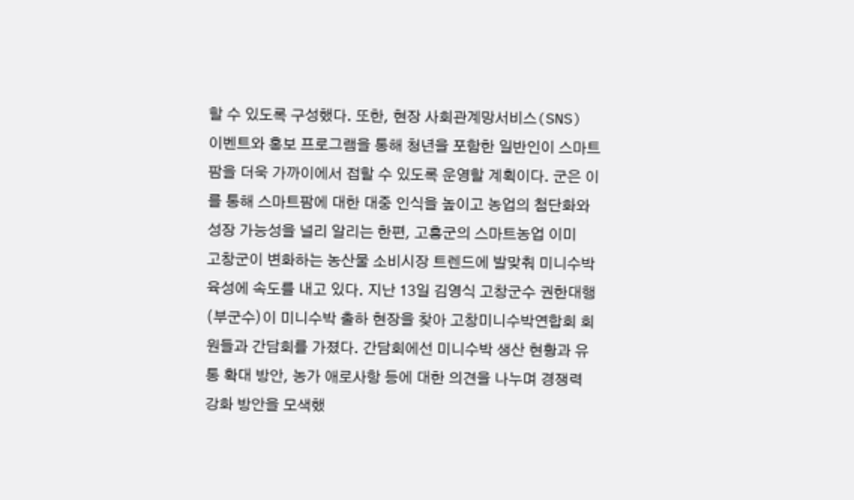할 수 있도록 구성했다. 또한, 현장 사회관계망서비스(SNS) 이벤트와 홍보 프로그램을 통해 청년을 포함한 일반인이 스마트팜을 더욱 가까이에서 접할 수 있도록 운영할 계획이다. 군은 이를 통해 스마트팜에 대한 대중 인식을 높이고 농업의 첨단화와 성장 가능성을 널리 알리는 한편, 고흥군의 스마트농업 이미
고창군이 변화하는 농산물 소비시장 트렌드에 발맞춰 미니수박 육성에 속도를 내고 있다. 지난 13일 김영식 고창군수 권한대행(부군수)이 미니수박 출하 현장을 찾아 고창미니수박연합회 회원들과 간담회를 가졌다. 간담회에선 미니수박 생산 현황과 유통 확대 방안, 농가 애로사항 등에 대한 의견을 나누며 경쟁력 강화 방안을 모색했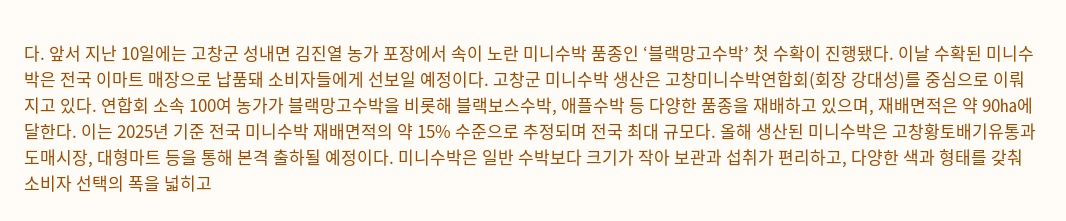다. 앞서 지난 10일에는 고창군 성내면 김진열 농가 포장에서 속이 노란 미니수박 품종인 ‘블랙망고수박’ 첫 수확이 진행됐다. 이날 수확된 미니수박은 전국 이마트 매장으로 납품돼 소비자들에게 선보일 예정이다. 고창군 미니수박 생산은 고창미니수박연합회(회장 강대성)를 중심으로 이뤄지고 있다. 연합회 소속 100여 농가가 블랙망고수박을 비롯해 블랙보스수박, 애플수박 등 다양한 품종을 재배하고 있으며, 재배면적은 약 90㏊에 달한다. 이는 2025년 기준 전국 미니수박 재배면적의 약 15% 수준으로 추정되며 전국 최대 규모다. 올해 생산된 미니수박은 고창황토배기유통과 도매시장, 대형마트 등을 통해 본격 출하될 예정이다. 미니수박은 일반 수박보다 크기가 작아 보관과 섭취가 편리하고, 다양한 색과 형태를 갖춰 소비자 선택의 폭을 넓히고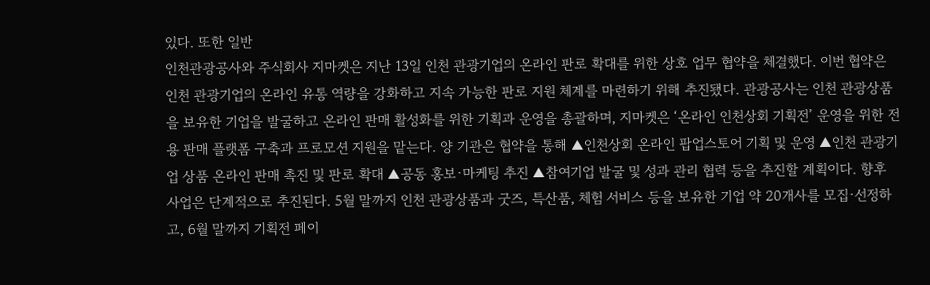있다. 또한 일반
인천관광공사와 주식회사 지마켓은 지난 13일 인천 관광기업의 온라인 판로 확대를 위한 상호 업무 협약을 체결했다. 이번 협약은 인천 관광기업의 온라인 유통 역량을 강화하고 지속 가능한 판로 지원 체계를 마련하기 위해 추진됐다. 관광공사는 인천 관광상품을 보유한 기업을 발굴하고 온라인 판매 활성화를 위한 기획과 운영을 총괄하며, 지마켓은 ‘온라인 인천상회 기획전’ 운영을 위한 전용 판매 플랫폼 구축과 프로모션 지원을 맡는다. 양 기관은 협약을 통해 ▲인천상회 온라인 팝업스토어 기획 및 운영 ▲인천 관광기업 상품 온라인 판매 촉진 및 판로 확대 ▲공동 홍보·마케팅 추진 ▲참여기업 발굴 및 성과 관리 협력 등을 추진할 계획이다. 향후 사업은 단계적으로 추진된다. 5월 말까지 인천 관광상품과 굿즈, 특산품, 체험 서비스 등을 보유한 기업 약 20개사를 모집·선정하고, 6월 말까지 기획전 페이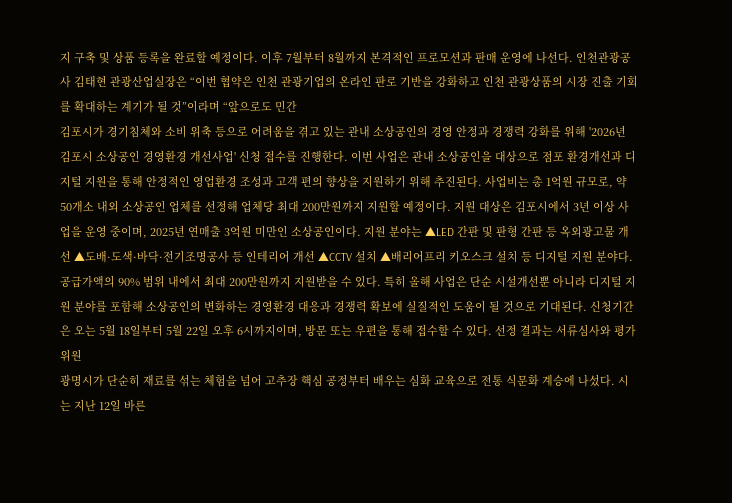지 구축 및 상품 등록을 완료할 예정이다. 이후 7월부터 8월까지 본격적인 프로모션과 판매 운영에 나선다. 인천관광공사 김태현 관광산업실장은 “이번 협약은 인천 관광기업의 온라인 판로 기반을 강화하고 인천 관광상품의 시장 진출 기회를 확대하는 계기가 될 것”이라며 “앞으로도 민간
김포시가 경기침체와 소비 위축 등으로 어려움을 겪고 있는 관내 소상공인의 경영 안정과 경쟁력 강화를 위해 '2026년 김포시 소상공인 경영환경 개선사업' 신청 접수를 진행한다. 이번 사업은 관내 소상공인을 대상으로 점포 환경개선과 디지털 지원을 통해 안정적인 영업환경 조성과 고객 편의 향상을 지원하기 위해 추진된다. 사업비는 총 1억원 규모로, 약 50개소 내외 소상공인 업체를 선정해 업체당 최대 200만원까지 지원할 예정이다. 지원 대상은 김포시에서 3년 이상 사업을 운영 중이며, 2025년 연매출 3억원 미만인 소상공인이다. 지원 분야는 ▲LED 간판 및 판형 간판 등 옥외광고물 개선 ▲도배·도색·바닥·전기조명공사 등 인테리어 개선 ▲CCTV 설치 ▲배리어프리 키오스크 설치 등 디지털 지원 분야다. 공급가액의 90% 범위 내에서 최대 200만원까지 지원받을 수 있다. 특히 올해 사업은 단순 시설개선뿐 아니라 디지털 지원 분야를 포함해 소상공인의 변화하는 경영환경 대응과 경쟁력 확보에 실질적인 도움이 될 것으로 기대된다. 신청기간은 오는 5월 18일부터 5월 22일 오후 6시까지이며, 방문 또는 우편을 통해 접수할 수 있다. 선정 결과는 서류심사와 평가위원
광명시가 단순히 재료를 섞는 체험을 넘어 고추장 핵심 공정부터 배우는 심화 교육으로 전통 식문화 계승에 나섰다. 시는 지난 12일 바른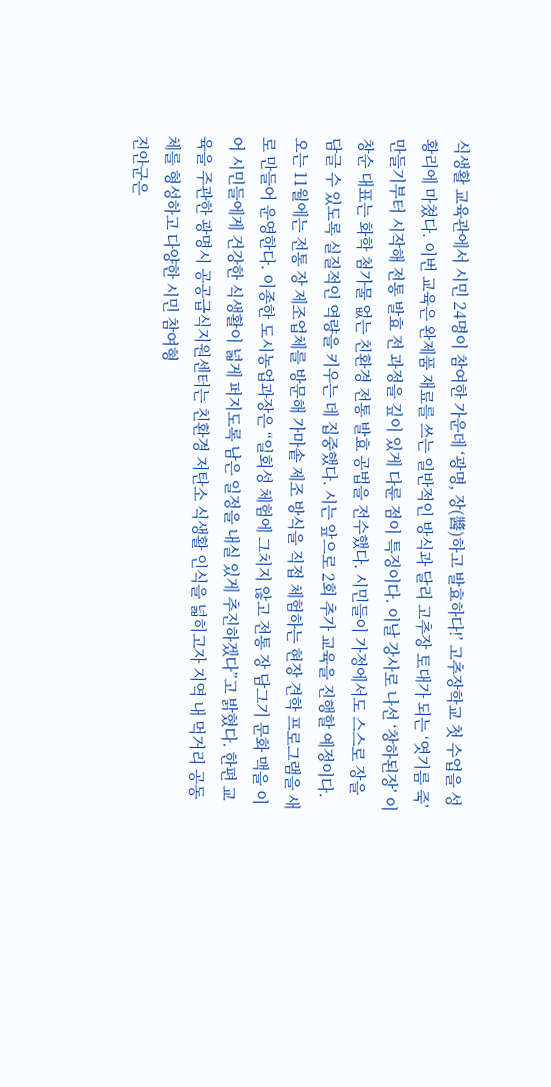식생활 교육관에서 시민 24명이 참여한 가운데 ‘광명, 장(醬)하고 발효하다!’ 고추장학교 첫 수업을 성황리에 마쳤다. 이번 교육은 완제품 재료를 쓰는 일반적인 방식과 달리 고추장 토대가 되는 ‘엿기름 죽’ 만들기부터 시작해 전통 발효 전 과정을 깊이 있게 다룬 점이 특징이다. 이날 강사로 나선 ‘창하된장’ 이창순 대표는 화학 첨가물 없는 친환경 전통 발효 공법을 전수했다. 시민들이 가정에서도 스스로 장을 담글 수 있도록 실질적인 역량을 키우는 데 집중했다. 시는 앞으로 2회 추가 교육을 진행할 예정이다. 오는 11월에는 전통 장 제조업체를 방문해 가마솥 제조 방식을 직접 체험하는 현장 견학 프로그램을 새로 만들어 운영한다. 이종한 도시농업과장은 “일회성 체험에 그치지 않고 전통 장 담그기 문화 맥을 이어 시민들에게 건강한 식생활이 넓게 퍼지도록 남은 일정을 내실 있게 추진하겠다”고 밝혔다. 한편 교육을 주관한 광명시 공공급식지원센터는 친환경 저탄소 식생활 인식을 넓히고자 지역 내 먹거리 공동체를 형성하고 다양한 시민 참여형
진안군은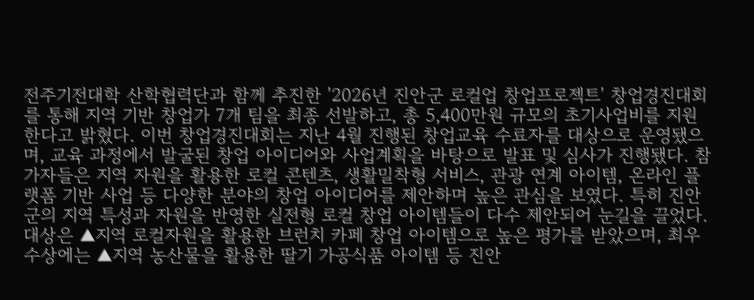전주기전대학 산학협력단과 함께 추진한 '2026년 진안군 로컬업 창업프로젝트' 창업경진대회를 통해 지역 기반 창업가 7개 팀을 최종 선발하고, 총 5,400만원 규모의 초기사업비를 지원한다고 밝혔다. 이번 창업경진대회는 지난 4월 진행된 창업교육 수료자를 대상으로 운영됐으며, 교육 과정에서 발굴된 창업 아이디어와 사업계획을 바탕으로 발표 및 심사가 진행됐다. 참가자들은 지역 자원을 활용한 로컬 콘텐츠, 생활밀착형 서비스, 관광 연계 아이템, 온라인 플랫폼 기반 사업 등 다양한 분야의 창업 아이디어를 제안하며 높은 관심을 보였다. 특히 진안군의 지역 특성과 자원을 반영한 실전형 로컬 창업 아이템들이 다수 제안되어 눈길을 끌었다. 대상은 ▲지역 로컬자원을 활용한 브런치 카페 창업 아이템으로 높은 평가를 받았으며, 최우수상에는 ▲지역 농산물을 활용한 딸기 가공식품 아이템 등 진안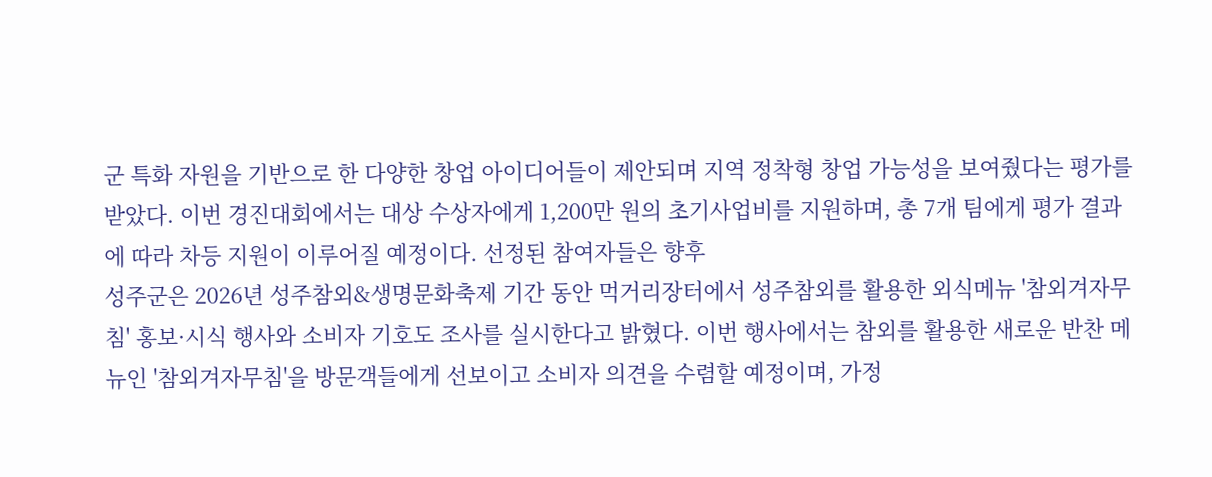군 특화 자원을 기반으로 한 다양한 창업 아이디어들이 제안되며 지역 정착형 창업 가능성을 보여줬다는 평가를 받았다. 이번 경진대회에서는 대상 수상자에게 1,200만 원의 초기사업비를 지원하며, 총 7개 팀에게 평가 결과에 따라 차등 지원이 이루어질 예정이다. 선정된 참여자들은 향후
성주군은 2026년 성주참외&생명문화축제 기간 동안 먹거리장터에서 성주참외를 활용한 외식메뉴 '참외겨자무침' 홍보·시식 행사와 소비자 기호도 조사를 실시한다고 밝혔다. 이번 행사에서는 참외를 활용한 새로운 반찬 메뉴인 '참외겨자무침'을 방문객들에게 선보이고 소비자 의견을 수렴할 예정이며, 가정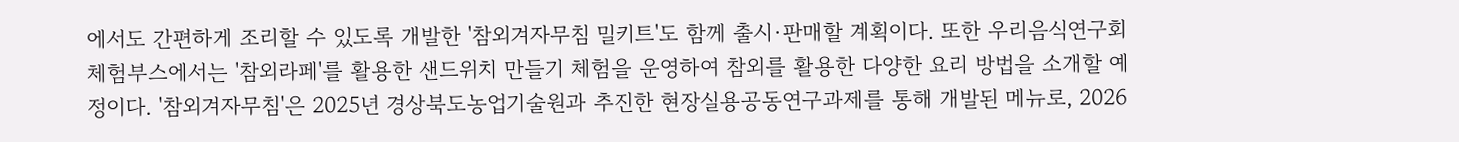에서도 간편하게 조리할 수 있도록 개발한 '참외겨자무침 밀키트'도 함께 출시·판매할 계획이다. 또한 우리음식연구회 체험부스에서는 '참외라페'를 활용한 샌드위치 만들기 체험을 운영하여 참외를 활용한 다양한 요리 방법을 소개할 예정이다. '참외겨자무침'은 2025년 경상북도농업기술원과 추진한 현장실용공동연구과제를 통해 개발된 메뉴로, 2026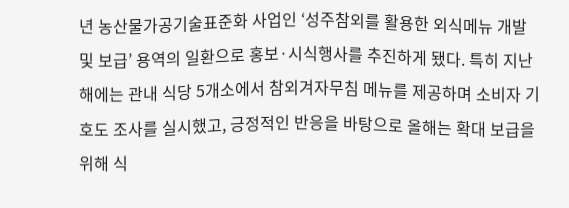년 농산물가공기술표준화 사업인 ‘성주참외를 활용한 외식메뉴 개발 및 보급’ 용역의 일환으로 홍보·시식행사를 추진하게 됐다. 특히 지난해에는 관내 식당 5개소에서 참외겨자무침 메뉴를 제공하며 소비자 기호도 조사를 실시했고, 긍정적인 반응을 바탕으로 올해는 확대 보급을 위해 식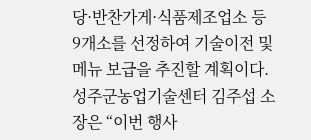당·반찬가게·식품제조업소 등 9개소를 선정하여 기술이전 및 메뉴 보급을 추진할 계획이다. 성주군농업기술센터 김주섭 소장은 “이번 행사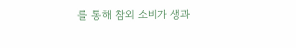를 통해 참외 소비가 생과